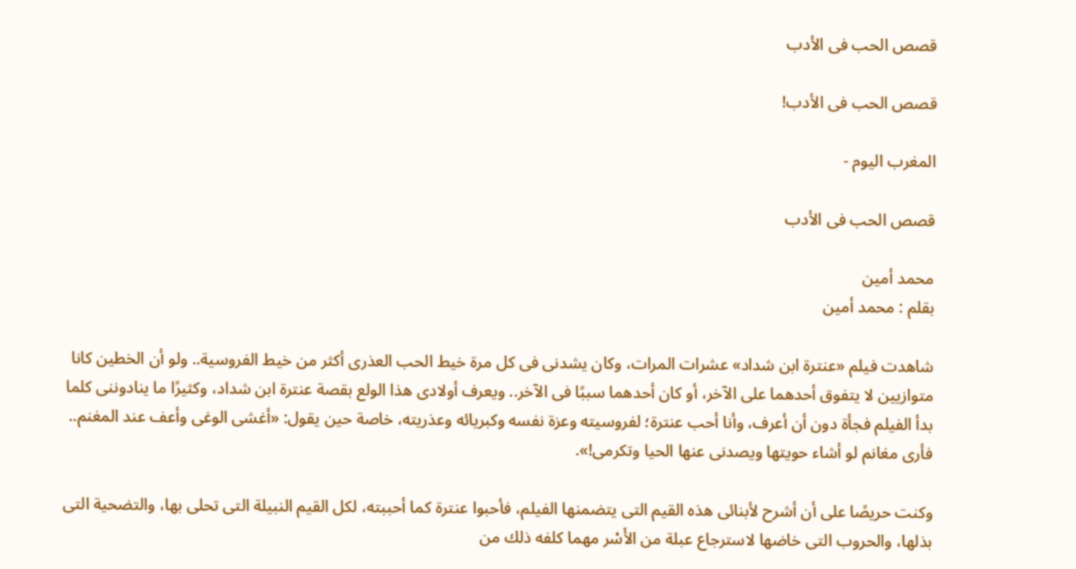قصص الحب فى الأدب

قصص الحب فى الأدب!

المغرب اليوم -

قصص الحب فى الأدب

محمد أمين
بقلم : محمد أمين

شاهدت فيلم «عنترة ابن شداد» عشرات المرات، وكان يشدنى فى كل مرة خيط الحب العذرى أكثر من خيط الفروسية.. ولو أن الخطين كانا متوازيين لا يتفوق أحدهما على الآخر، أو كان أحدهما سببًا فى الآخر.. ويعرف أولادى هذا الولع بقصة عنترة ابن شداد، وكثيرًا ما ينادوننى كلما بدأ الفيلم فجأة دون أن أعرف، وأنا أحب عنترة؛ لفروسيته وعزة نفسه وكبريائه وعذريته، خاصة حين يقول: «أغشى الوغى وأعف عند المغنم.. فأرى مغانم لو أشاء حويتها ويصدنى عنها الحيا وتكرمى!».

وكنت حريصًا على أن أشرح لأبنائى هذه القيم التى يتضمنها الفيلم، فأحبوا عنترة كما أحببته، لكل القيم النبيلة التى تحلى بها، والتضحية التى بذلها، والحروب التى خاضها لاسترجاع عبلة من الأَسْر مهما كلفه ذلك من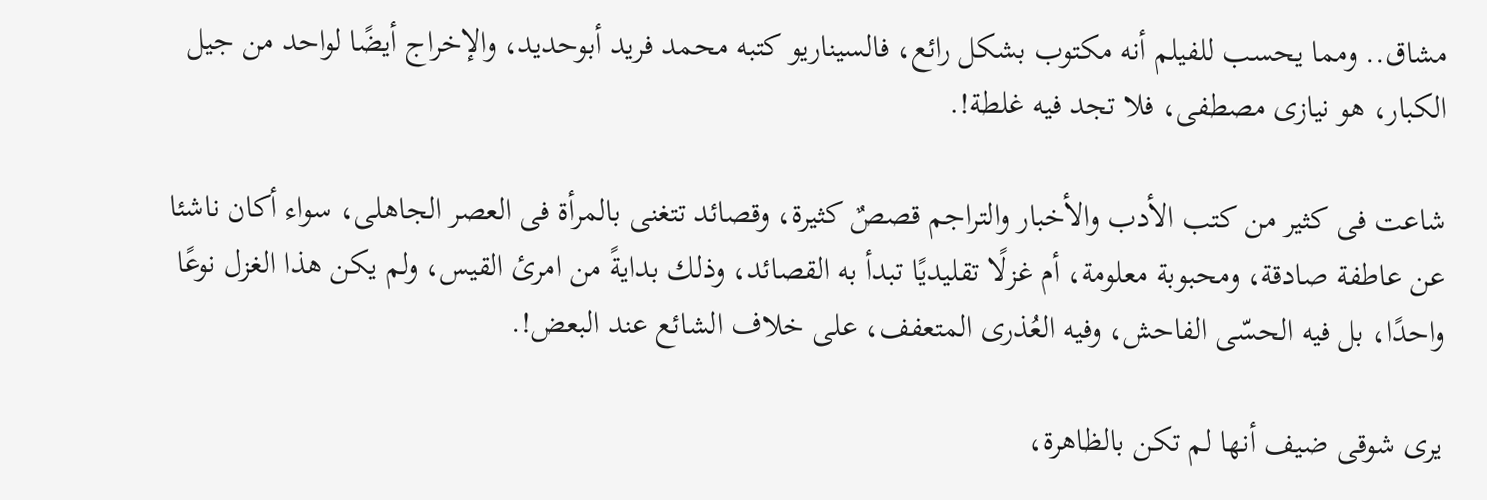مشاق.. ومما يحسب للفيلم أنه مكتوب بشكل رائع، فالسيناريو كتبه محمد فريد أبوحديد، والإخراج أيضًا لواحد من جيل الكبار، هو نيازى مصطفى، فلا تجد فيه غلطة!.

شاعت فى كثير من كتب الأدب والأخبار والتراجم قصصٌ كثيرة، وقصائد تتغنى بالمرأة فى العصر الجاهلى، سواء أكان ناشئا عن عاطفة صادقة، ومحبوبة معلومة، أم غزلًا تقليديًا تبدأ به القصائد، وذلك بدايةً من امرئ القيس، ولم يكن هذا الغزل نوعًا واحدًا، بل فيه الحسّى الفاحش، وفيه العُذرى المتعفف، على خلاف الشائع عند البعض!.

يرى شوقى ضيف أنها لم تكن بالظاهرة،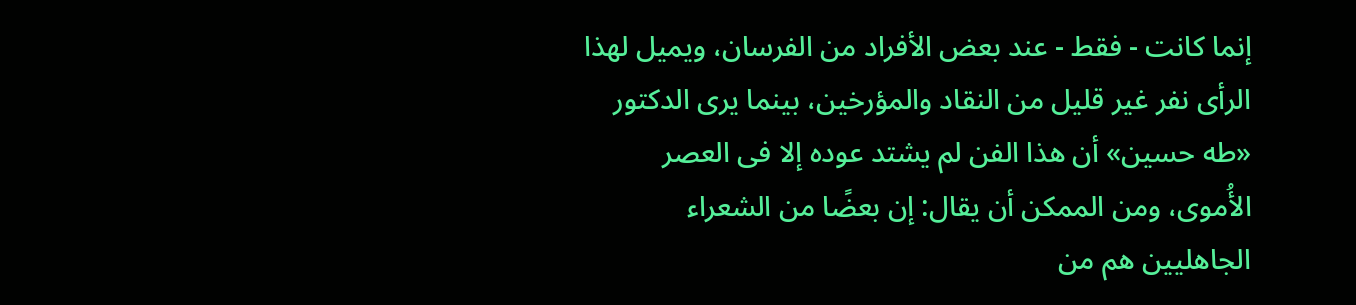إنما كانت - فقط - عند بعض الأفراد من الفرسان، ويميل لهذا الرأى نفر غير قليل من النقاد والمؤرخين، بينما يرى الدكتور «طه حسين» أن هذا الفن لم يشتد عوده إلا فى العصر الأُموى، ومن الممكن أن يقال: إن بعضًا من الشعراء الجاهليين هم من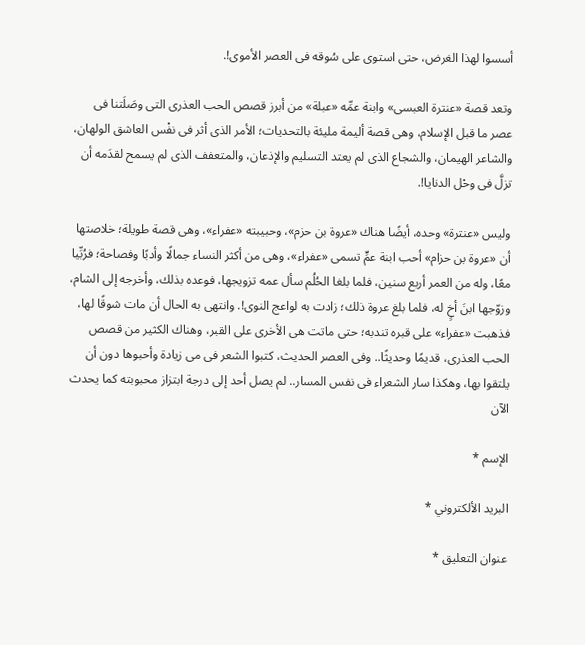أسسوا لهذا الغرض، حتى استوى على سُوقه فى العصر الأموى!.

وتعد قصة «عنترة العبسى» وابنة عمِّه «عبلة» من أبرز قصص الحب العذرى التى وصَلَتنا فى عصر ما قبل الإسلام، وهى قصة أليمة مليئة بالتحديات؛ الأمر الذى أثر فى نفْس العاشق الولهان، والشاعر الهيمان، والشجاع الذى لم يعتد التسليم والإذعان، والمتعفف الذى لم يسمح لقدَمه أن تزلَّ فى وحْل الدنايا!.

وليس «عنترة» وحده، أيضًا هناك «عروة بن حزم»، وحبيبته «عفراء»، وهى قصة طويلة؛ خلاصتها أن «عروة بن حزام» أحب ابنة عمٍّ تسمى «عفراء»، وهى من أكثر النساء جمالًا وأدبًا وفصاحة؛ فرُبِّيا معًا، وله من العمر أربع سنين، فلما بلغا الحُلُم سأل عمه تزويجها، فوعده بذلك، وأخرجه إلى الشام، وزوّجها ابنَ أخٍ له، فلما بلغ عروة ذلك؛ زادت به لواعج النوى!. وانتهى به الحال أن مات شوقًا لها، فذهبت «عفراء» على قبره تندبه؛ حتى ماتت هى الأخرى على القبر، وهناك الكثير من قصص الحب العذرى، قديمًا وحديثًا.. وفى العصر الحديث، كتبوا الشعر فى مى زيادة وأحبوها دون أن يلتقوا بها، وهكذا سار الشعراء فى نفس المسار.. لم يصل أحد إلى درجة ابتزاز محبوبته كما يحدث الآن

الإسم *

البريد الألكتروني *

عنوان التعليق *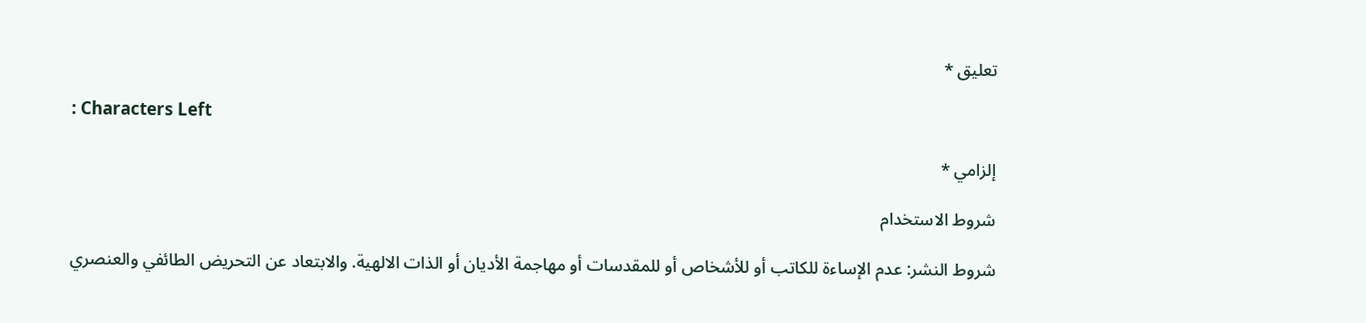تعليق *

: Characters Left

إلزامي *

شروط الاستخدام

شروط النشر: عدم الإساءة للكاتب أو للأشخاص أو للمقدسات أو مهاجمة الأديان أو الذات الالهية. والابتعاد عن التحريض الطائفي والعنصري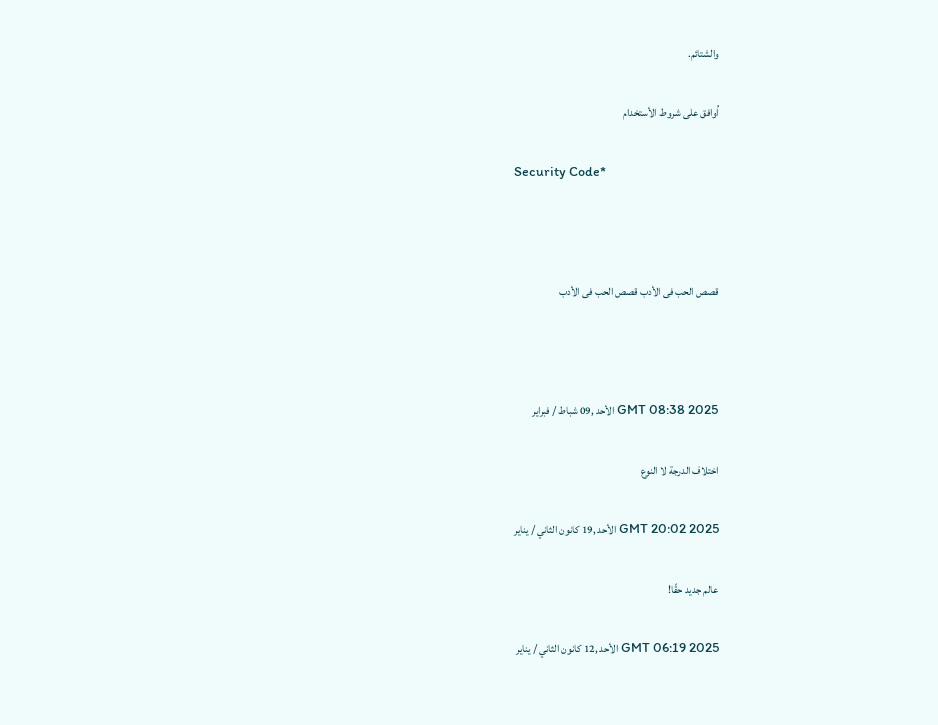والشتائم.

اُوافق على شروط الأستخدام

Security Code*



قصص الحب فى الأدب قصص الحب فى الأدب



GMT 08:38 2025 الأحد ,09 شباط / فبراير

اختلاف الدرجة لا النوع

GMT 20:02 2025 الأحد ,19 كانون الثاني / يناير

عالم جديد حقًا!

GMT 06:19 2025 الأحد ,12 كانون الثاني / يناير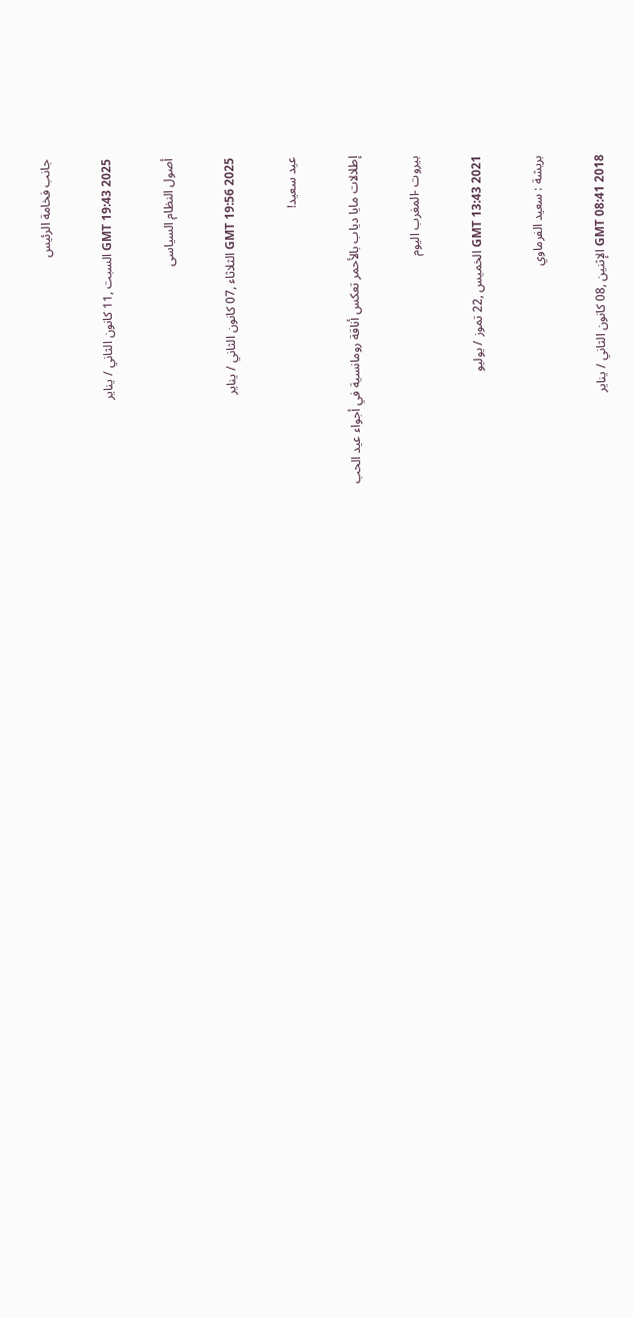جانب فخامة الرئيس

GMT 19:43 2025 السبت ,11 كانون الثاني / يناير

أصول النظام السياسى

GMT 19:56 2025 الثلاثاء ,07 كانون الثاني / يناير

عيد سعيد!

إطلالات مايا دياب بالأحمر تعكس أناقة رومانسية في أجواء عيد الحب

بيروت -المغرب اليوم

GMT 13:43 2021 الخميس ,22 تموز / يوليو

بريشة : سعيد الفرماوي

GMT 08:41 2018 الإثنين ,08 كانون الثاني / يناير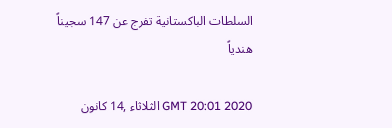السلطات الباكستانية تفرج عن 147 سجيناً هندياً

GMT 20:01 2020 الثلاثاء ,14 كانون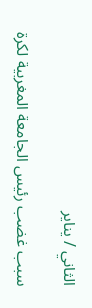الثاني / يناير

سبب غضب رئيس الجامعة المغربية لكرة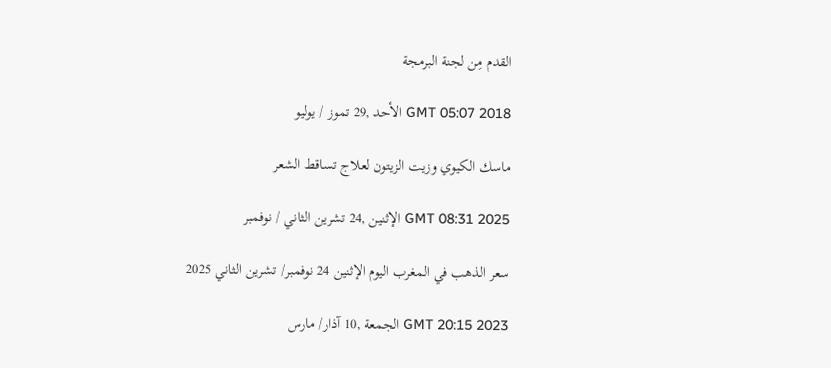القدم مِن لجنة البرمجة

GMT 05:07 2018 الأحد ,29 تموز / يوليو

ماسك الكيوي وزيت الزيتون لعلاج تساقط الشعر

GMT 08:31 2025 الإثنين ,24 تشرين الثاني / نوفمبر

سعر الذهب في المغرب اليوم الإثنين 24 نوفمبر/ تشرين الثاني 2025

GMT 20:15 2023 الجمعة ,10 آذار/ مارس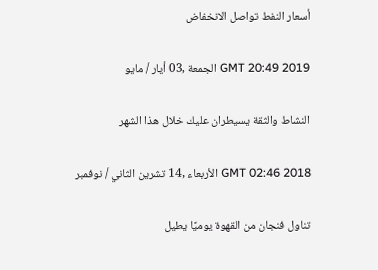أسعار النفط تواصل الانخفاض

GMT 20:49 2019 الجمعة ,03 أيار / مايو

النشاط والثقة يسيطران عليك خلال هذا الشهر

GMT 02:46 2018 الأربعاء ,14 تشرين الثاني / نوفمبر

تناول فنجان من القهوة يوميًا يطيل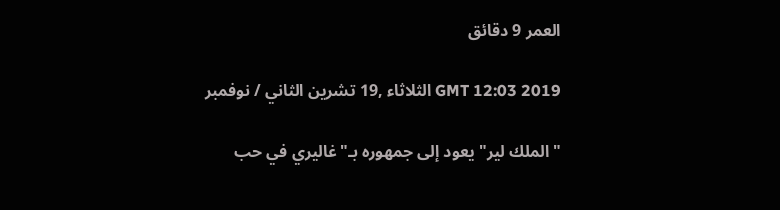العمر 9 دقائق

GMT 12:03 2019 الثلاثاء ,19 تشرين الثاني / نوفمبر

"الملك لير" يعود إلى جمهوره بـ"غاليري في حب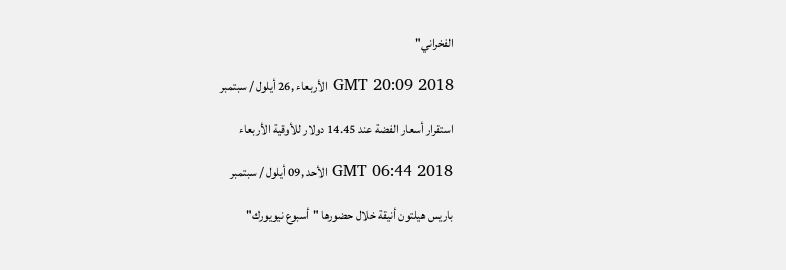الفخراني"

GMT 20:09 2018 الأربعاء ,26 أيلول / سبتمبر

استقرار أسعار الفضة عند 14.45 دولار للأوقية الأربعاء

GMT 06:44 2018 الأحد ,09 أيلول / سبتمبر

باريس هيلتون أنيقة خلال حضورها "أسبوع نيويورك"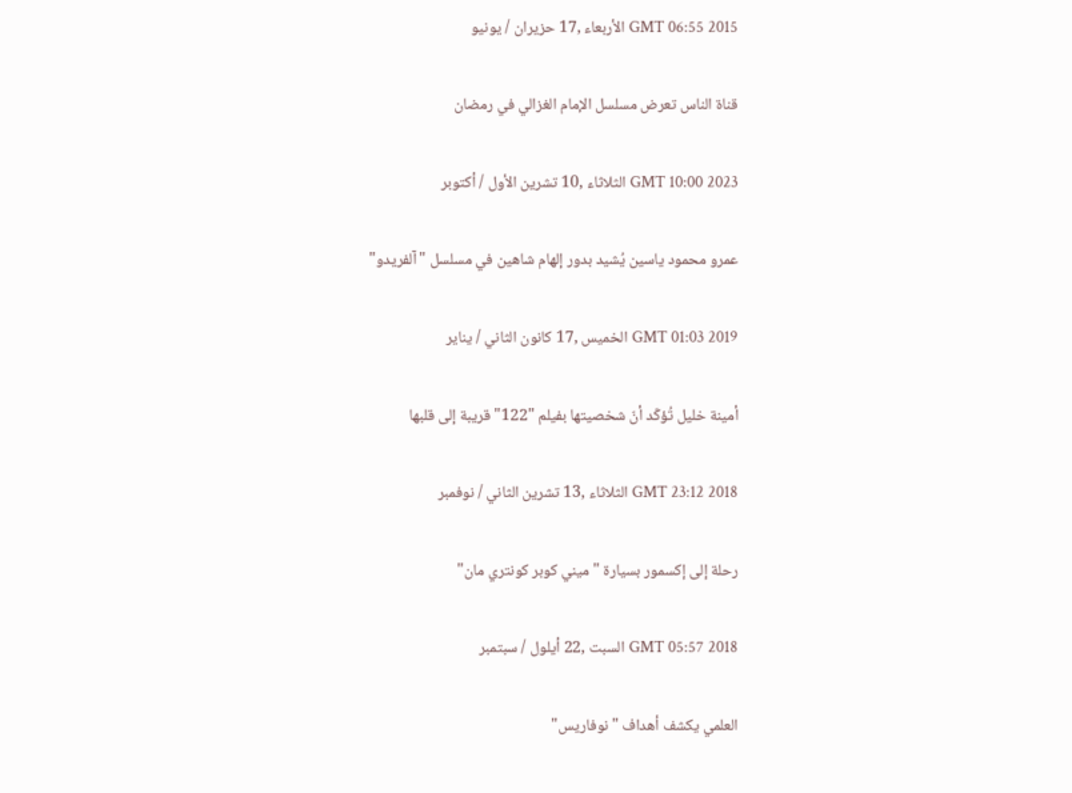GMT 06:55 2015 الأربعاء ,17 حزيران / يونيو

قناة الناس تعرض مسلسل الإمام الغزالي في رمضان

GMT 10:00 2023 الثلاثاء ,10 تشرين الأول / أكتوبر

عمرو محمود ياسين يُشيد بدور إلهام شاهين في مسلسل "آلفريدو"

GMT 01:03 2019 الخميس ,17 كانون الثاني / يناير

أمينة خليل تُؤكّد أنّ شخصيتها بفيلم "122" قريبة إلى قلبها

GMT 23:12 2018 الثلاثاء ,13 تشرين الثاني / نوفمبر

رحلة إلى إكسمور بسيارة "ميني كوبر كونتري مان"

GMT 05:57 2018 السبت ,22 أيلول / سبتمبر

العلمي يكشف أهداف "نوفاريس"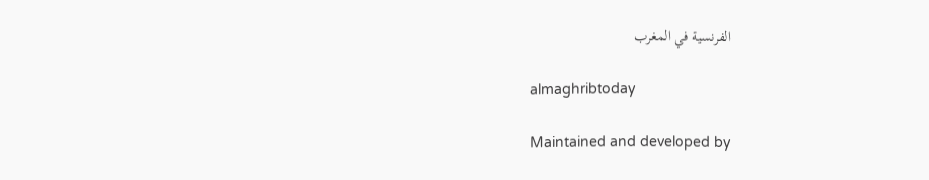الفرنسية في المغرب

almaghribtoday

Maintained and developed by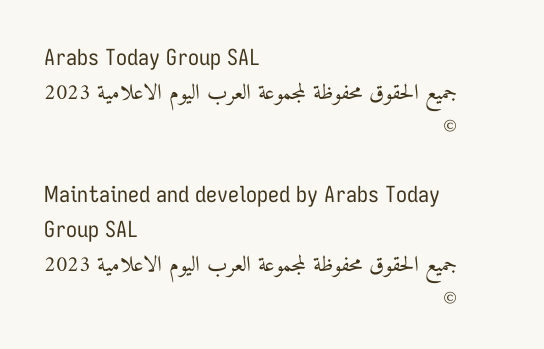Arabs Today Group SAL
جميع الحقوق محفوظة لمجموعة العرب اليوم الاعلامية 2023 ©

Maintained and developed by Arabs Today Group SAL
جميع الحقوق محفوظة لمجموعة العرب اليوم الاعلامية 2023 ©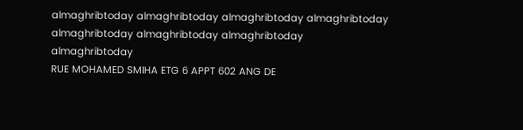almaghribtoday almaghribtoday almaghribtoday almaghribtoday
almaghribtoday almaghribtoday almaghribtoday
almaghribtoday
RUE MOHAMED SMIHA ETG 6 APPT 602 ANG DE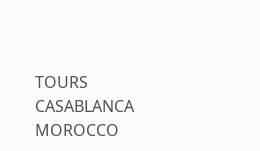TOURS CASABLANCA MOROCCO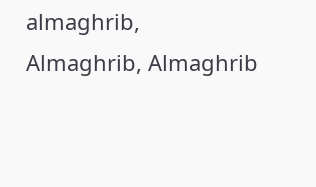almaghrib, Almaghrib, Almaghrib